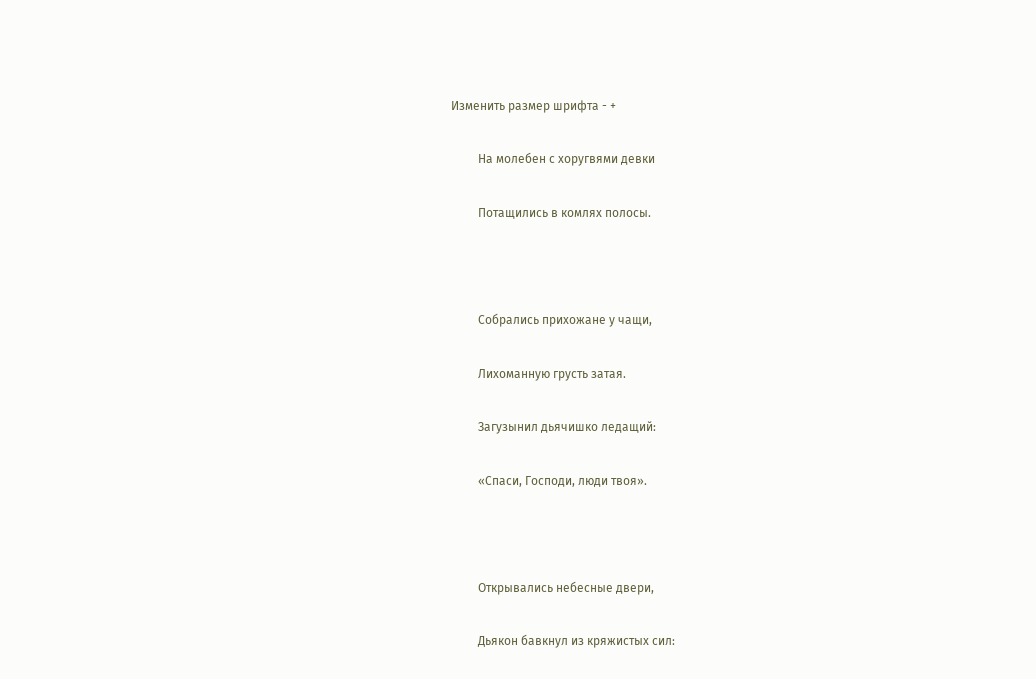Изменить размер шрифта - +

         На молебен с хоругвями девки

         Потащились в комлях полосы.



         Собрались прихожане у чащи,

         Лихоманную грусть затая.

         Загузынил дьячишко ледащий:

         «Спаси, Господи, люди твоя».



         Открывались небесные двери,

         Дьякон бавкнул из кряжистых сил: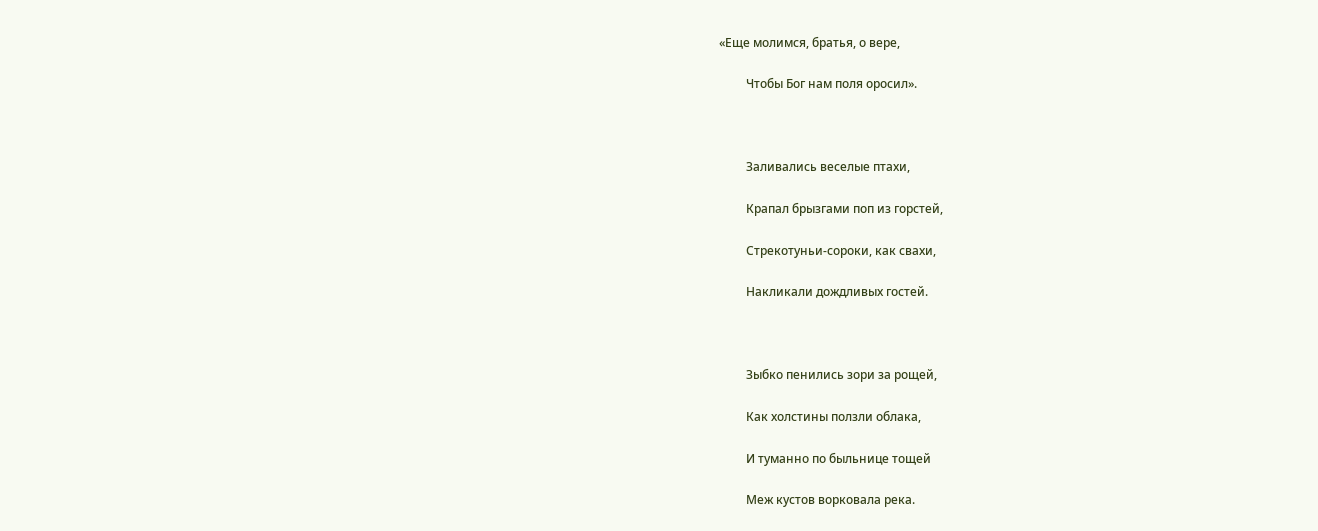«Еще молимся, братья, о вере,

         Чтобы Бог нам поля оросил».



         Заливались веселые птахи,

         Крапал брызгами поп из горстей,

         Стрекотуньи-сороки, как свахи,

         Накликали дождливых гостей.



         Зыбко пенились зори за рощей,

         Как холстины ползли облака,

         И туманно по быльнице тощей

         Меж кустов ворковала река.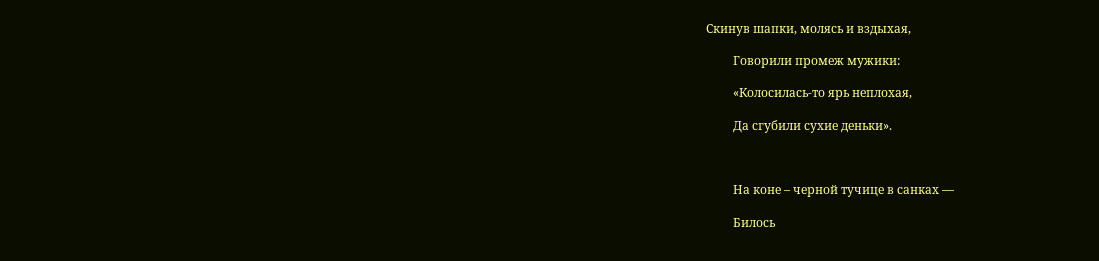Скинув шапки, молясь и вздыхая,

         Говорили промеж мужики:

         «Колосилась-то ярь неплохая,

         Да сгубили сухие деньки».



         На коне – черной тучице в санках —

         Билось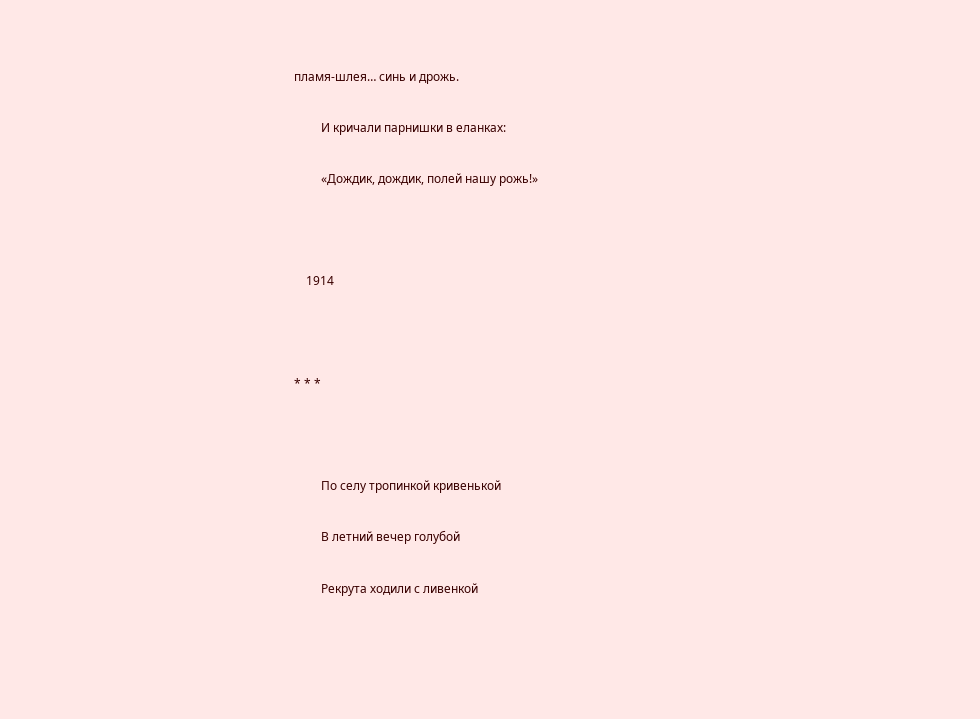пламя-шлея… синь и дрожь.

         И кричали парнишки в еланках:

         «Дождик, дождик, полей нашу рожь!»



    1914



* * *



         По селу тропинкой кривенькой

         В летний вечер голубой

         Рекрута ходили с ливенкой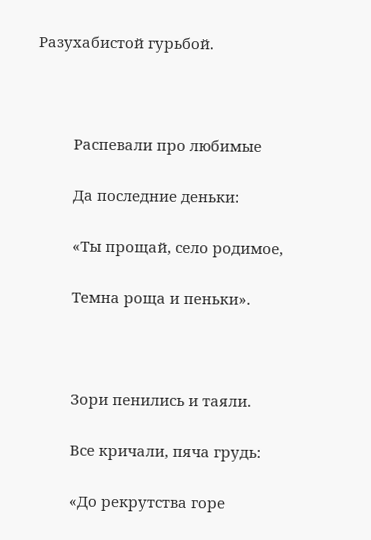Разухабистой гурьбой.



         Распевали про любимые

         Да последние деньки:

         «Ты прощай, село родимое,

         Темна роща и пеньки».



         Зори пенились и таяли.

         Все кричали, пяча грудь:

         «До рекрутства горе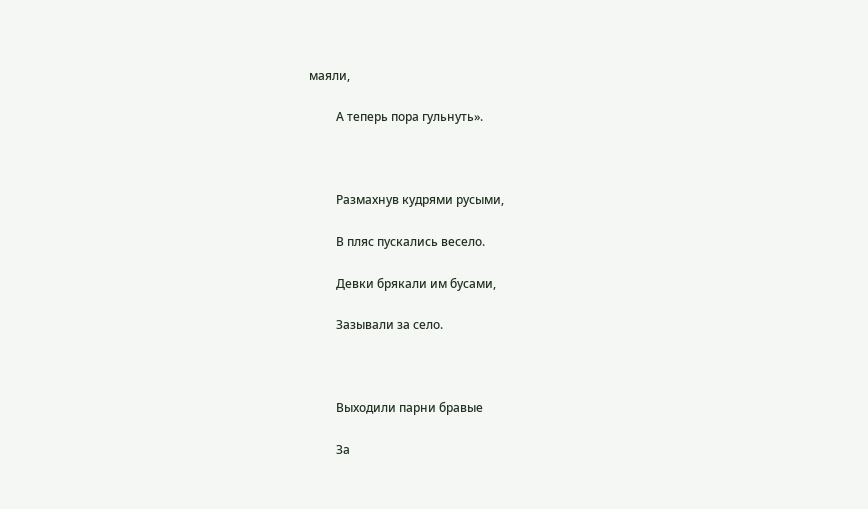маяли,

         А теперь пора гульнуть».



         Размахнув кудрями русыми,

         В пляс пускались весело.

         Девки брякали им бусами,

         Зазывали за село.



         Выходили парни бравые

         За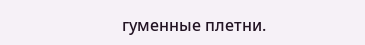гуменные плетни.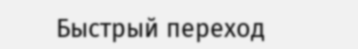Быстрый переход